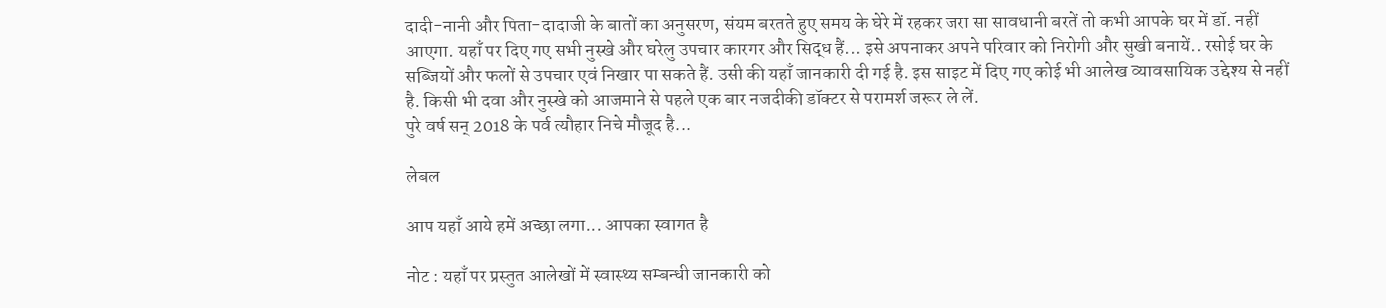दादी-नानी और पिता-दादाजी के बातों का अनुसरण, संयम बरतते हुए समय के घेरे में रहकर जरा सा सावधानी बरतें तो कभी आपके घर में डॉ. नहीं आएगा. यहाँ पर दिए गए सभी नुस्खे और घरेलु उपचार कारगर और सिद्ध हैं... इसे अपनाकर अपने परिवार को निरोगी और सुखी बनायें.. रसोई घर के सब्जियों और फलों से उपचार एवं निखार पा सकते हैं. उसी की यहाँ जानकारी दी गई है. इस साइट में दिए गए कोई भी आलेख व्यावसायिक उद्देश्य से नहीं है. किसी भी दवा और नुस्खे को आजमाने से पहले एक बार नजदीकी डॉक्टर से परामर्श जरूर ले लें.
पुरे वर्ष सन् 2018 के पर्व त्यौहार निचे मौजूद है...

लेबल

आप यहाँ आये हमें अच्छा लगा... आपका स्वागत है

नोट : यहाँ पर प्रस्तुत आलेखों में स्वास्थ्य सम्बन्धी जानकारी को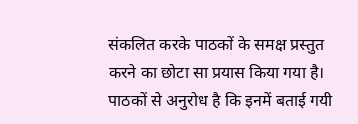संकलित करके पाठकों के समक्ष प्रस्तुत करने का छोटा सा प्रयास किया गया है। पाठकों से अनुरोध है कि इनमें बताई गयी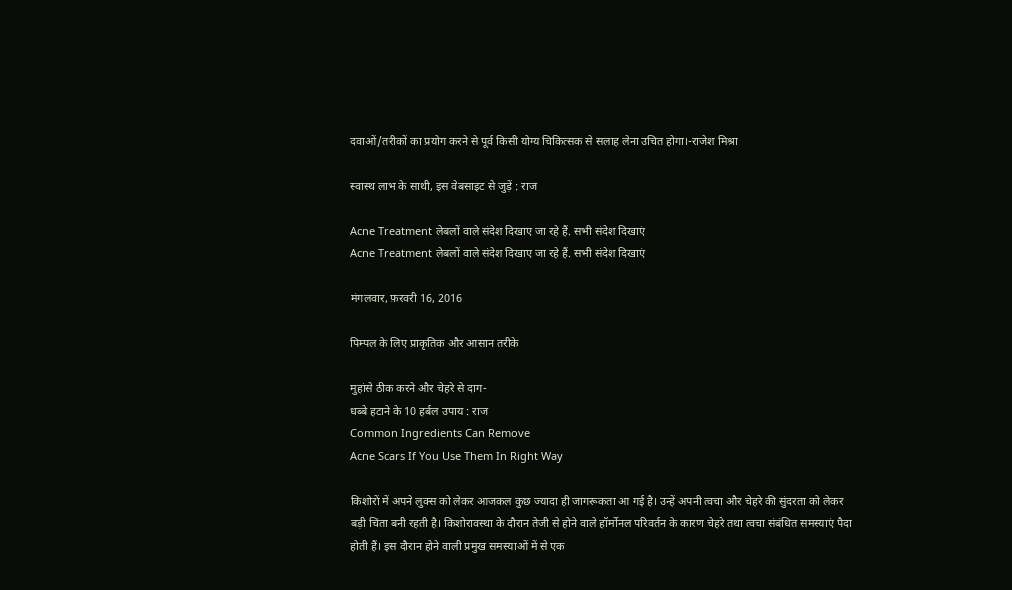दवाओं/तरीकों का प्रयोग करने से पूर्व किसी योग्य चिकित्सक से सलाह लेना उचित होगा।-राजेश मिश्रा

स्वास्थ लाभ के साथी, इस वेबसाइट से जुड़ें : राज

Acne Treatment लेबलों वाले संदेश दिखाए जा रहे हैं. सभी संदेश दिखाएं
Acne Treatment लेबलों वाले संदेश दिखाए जा रहे हैं. सभी संदेश दिखाएं

मंगलवार, फ़रवरी 16, 2016

पिम्पल के लिए प्राकृतिक और आसान तरीके

मुहांसे ठीक करने और चेहरे से दाग-
धब्बे हटाने के 10 हर्बल उपाय : राज
Common Ingredients Can Remove
Acne Scars If You Use Them In Right Way

किशोरों में अपने लुक्स को लेकर आजकल कुछ ज्यादा ही जागरूकता आ गई है। उन्हें अपनी त्वचा और चेहरे की सुंदरता को लेकर बड़ी चिंता बनी रहती है। किशोरावस्था के दौरान तेजी से होने वाले हॉर्मोनल परिवर्तन के कारण चेहरे तथा त्वचा संबंधित समस्याएं पैदा होती हैं। इस दौरान होने वाली प्रमुख समस्याओं में से एक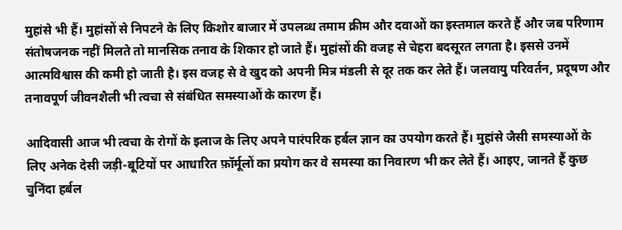मुहांसे भी हैं। मुहांसों से निपटने के लिए किशोर बाजार में उपलब्ध तमाम क्रीम और दवाओं का इस्तमाल करते हैं और जब परिणाम संतोषजनक नहीं मिलते तो मानसिक तनाव के शिकार हो जाते हैं। मुहांसों की वजह से चेहरा बदसूरत लगता है। इससे उनमें आत्मविश्वास की कमी हो जाती है। इस वजह से वे खुद को अपनी मित्र मंडली से दूर तक कर लेते हैं। जलवायु परिवर्तन, प्रदूषण और तनावपूर्ण जीवनशैली भी त्वचा से संबंधित समस्याओं के कारण हैं।

आदिवासी आज भी त्वचा के रोगों के इलाज के लिए अपने पारंपरिक हर्बल ज्ञान का उपयोग करते हैं। मुहांसे जैसी समस्याओं के लिए अनेक देसी जड़ी-बूटियों पर आधारित फ़ॉर्मूलों का प्रयोग कर वे समस्या का निवारण भी कर लेते हैं। आइए, जानते हैं कुछ चुनिंदा हर्बल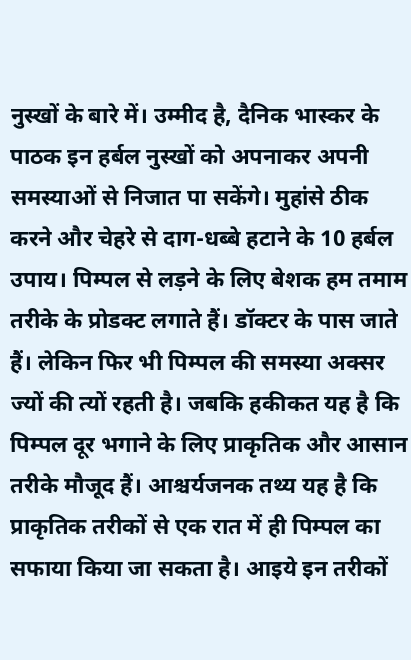नुस्खों के बारे में। उम्मीद है, दैनिक भास्कर के पाठक इन हर्बल नुस्खों को अपनाकर अपनी समस्याओं से निजात पा सकेंगे। मुहांसे ठीक करने और चेहरे से दाग-धब्बे हटाने के 10 हर्बल उपाय। पिम्पल से लड़ने के लिए बेशक हम तमाम तरीके के प्रोडक्ट लगाते हैं। डॉक्टर के पास जाते हैं। लेकिन फिर भी पिम्पल की समस्या अक्सर ज्यों की त्यों रहती है। जबकि हकीकत यह है कि पिम्पल दूर भगाने के लिए प्राकृतिक और आसान तरीके मौजूद हैं। आश्चर्यजनक तथ्य यह है कि प्राकृतिक तरीकों से एक रात में ही पिम्पल का सफाया किया जा सकता है। आइये इन तरीकों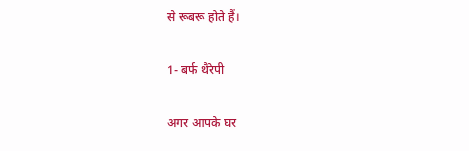से रूबरू होते हैं।

1- बर्फ थैरेपी

अगर आपके घर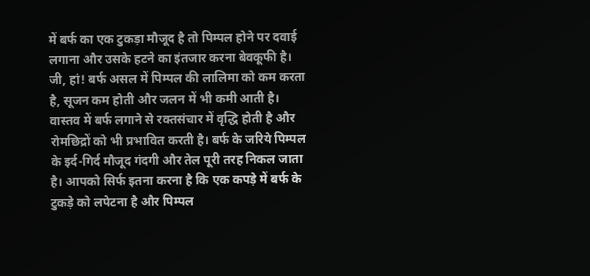में बर्फ का एक टुकड़ा मौजूद है तो पिम्पल होने पर दवाई लगाना और उसके हटने का इंतजार करना बेवकूफी है। जी, हां! बर्फ असल में पिम्पल की लालिमा को कम करता है, सूजन कम होती और जलन में भी कमी आती है। वास्तव में बर्फ लगाने से रक्तसंचार में वृद्धि होती है और रोमछिद्रों को भी प्रभावित करती है। बर्फ के जरिये पिम्पल के इर्द-गिर्द मौजूद गंदगी और तेल पूरी तरह निकल जाता है। आपको सिर्फ इतना करना है कि एक कपड़े में बर्फ के टुकड़े को लपेटना है और पिम्पल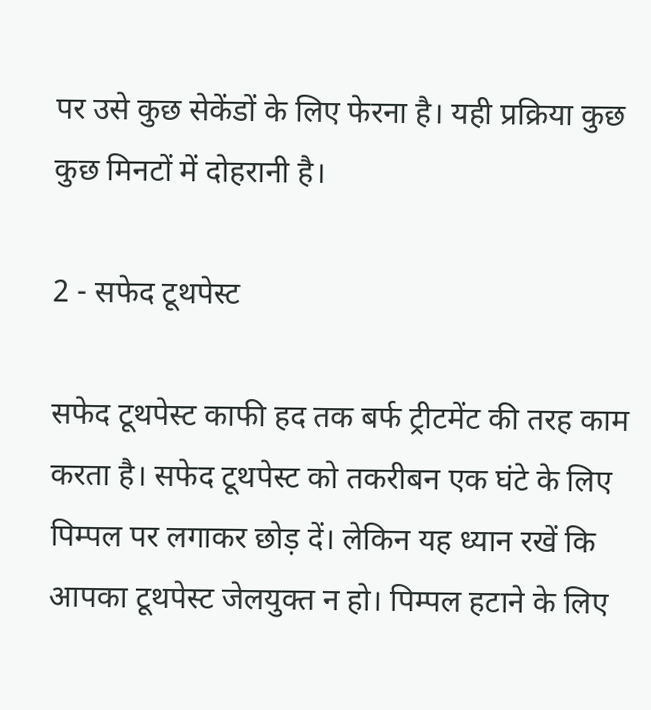पर उसे कुछ सेकेंडों के लिए फेरना है। यही प्रक्रिया कुछ कुछ मिनटों में दोहरानी है।

2 - सफेद टूथपेस्ट

सफेद टूथपेस्ट काफी हद तक बर्फ ट्रीटमेंट की तरह काम करता है। सफेद टूथपेस्ट को तकरीबन एक घंटे के लिए पिम्पल पर लगाकर छोड़ दें। लेकिन यह ध्यान रखें कि आपका टूथपेस्ट जेलयुक्त न हो। पिम्पल हटाने के लिए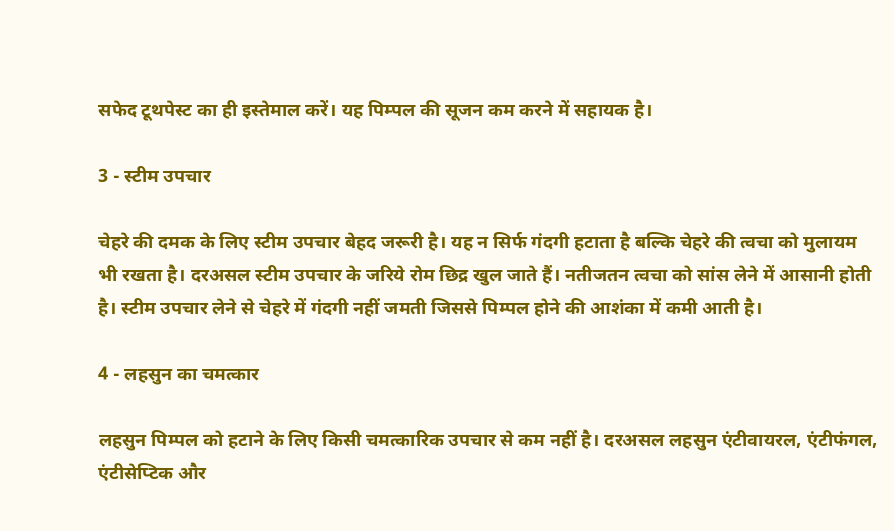सफेद टूथपेस्ट का ही इस्तेमाल करें। यह पिम्पल की सूजन कम करने में सहायक है।

3 - स्टीम उपचार

चेहरे की दमक के लिए स्टीम उपचार बेहद जरूरी है। यह न सिर्फ गंदगी हटाता है बल्कि चेहरे की त्वचा को मुलायम भी रखता है। दरअसल स्टीम उपचार के जरिये रोम छिद्र खुल जाते हैं। नतीजतन त्वचा को सांस लेने में आसानी होती है। स्टीम उपचार लेने से चेहरे में गंदगी नहीं जमती जिससे पिम्पल होने की आशंका में कमी आती है।

4 - लहसुन का चमत्कार

लहसुन पिम्पल को हटाने के लिए किसी चमत्कारिक उपचार से कम नहीं है। दरअसल लहसुन एंटीवायरल, एंटीफंगल, एंटीसेप्टिक और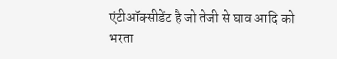एंटीऑक्सीडेंट है जो तेजी से घाव आदि को भरता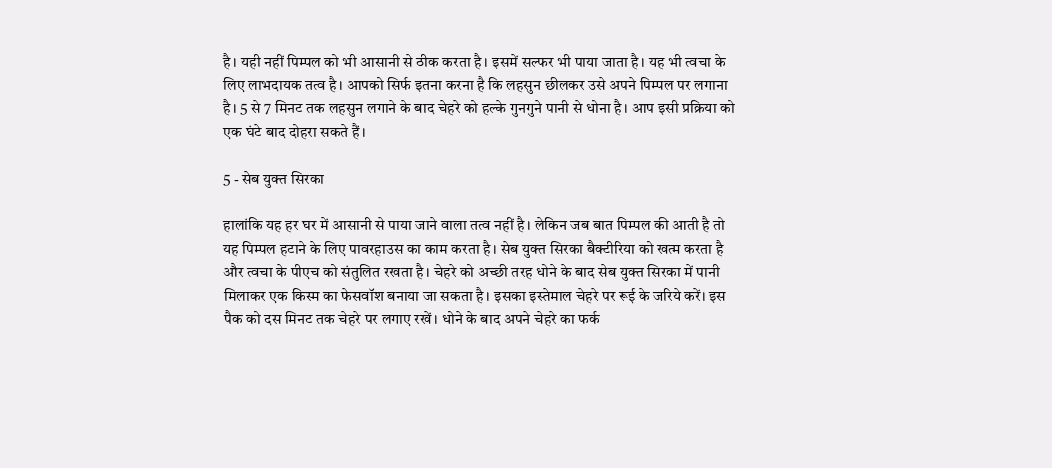है। यही नहीं पिम्पल को भी आसानी से ठीक करता है। इसमें सल्फर भी पाया जाता है। यह भी त्वचा के लिए लाभदायक तत्व है। आपको सिर्फ इतना करना है कि लहसुन छीलकर उसे अपने पिम्पल पर लगाना है। 5 से 7 मिनट तक लहसुन लगाने के बाद चेहरे को हल्के गुनगुने पानी से धोना है। आप इसी प्रक्रिया को एक घंटे बाद दोहरा सकते हैं।

5 - सेब युक्त सिरका

हालांकि यह हर घर में आसानी से पाया जाने वाला तत्व नहीं है। लेकिन जब बात पिम्पल की आती है तो यह पिम्पल हटाने के लिए पावरहाउस का काम करता है। सेब युक्त सिरका बैक्टीरिया को खत्म करता है और त्वचा के पीएच को संतुलित रखता है। चेहरे को अच्छी तरह धोने के बाद सेब युक्त सिरका में पानी मिलाकर एक किस्म का फेसवॉश बनाया जा सकता है। इसका इस्तेमाल चेहरे पर रूई के जरिये करें। इस पैक को दस मिनट तक चेहरे पर लगाए रखें। धोने के बाद अपने चेहरे का फर्क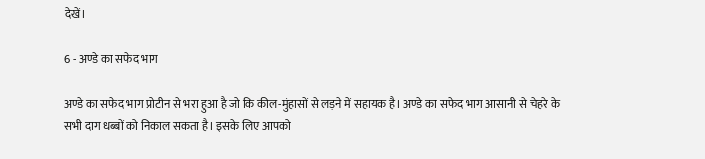देखें।

6 - अण्डे का सफेद भाग

अण्डे का सफेद भाग प्रोटीन से भरा हुआ है जो कि कील-मुंहासों से लड़ने में सहायक है। अण्डे का सफेद भाग आसानी से चेहरे के सभी दाग धब्बों को निकाल सकता है। इसके लिए आपको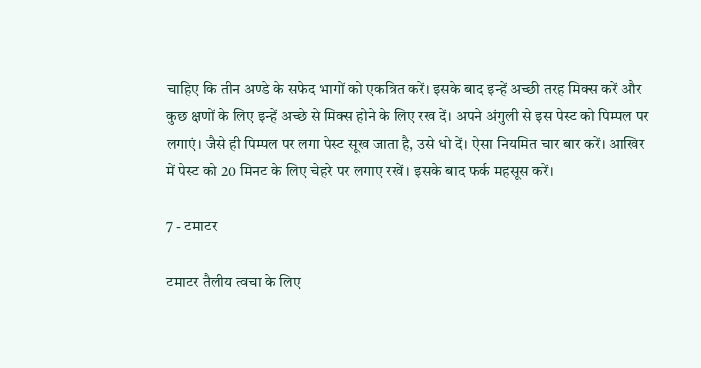चाहिए कि तीन अण्डे के सफेद भागों को एकत्रित करें। इसके बाद इन्हें अच्छी तरह मिक्स करें और कुछ क्षणों के लिए इन्हें अच्छे से मिक्स होने के लिए रख दें। अपने अंगुली से इस पेस्ट को पिम्पल पर लगाएं। जैसे ही पिम्पल पर लगा पेस्ट सूख जाता है, उसे धो दें। ऐसा नियमित चार बार करें। आखिर में पेस्ट को 20 मिनट के लिए चेहरे पर लगाए रखें। इसके बाद फर्क महसूस करें।

7 - टमाटर

टमाटर तैलीय त्वचा के लिए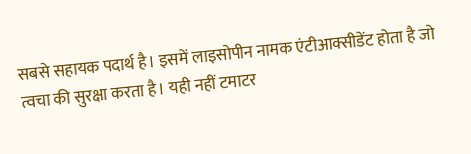सबसे सहायक पदार्थ है। इसमें लाइसोपीन नामक एंटीआक्सीडेंट होता है जो त्वचा की सुरक्षा करता है। यही नहीं टमाटर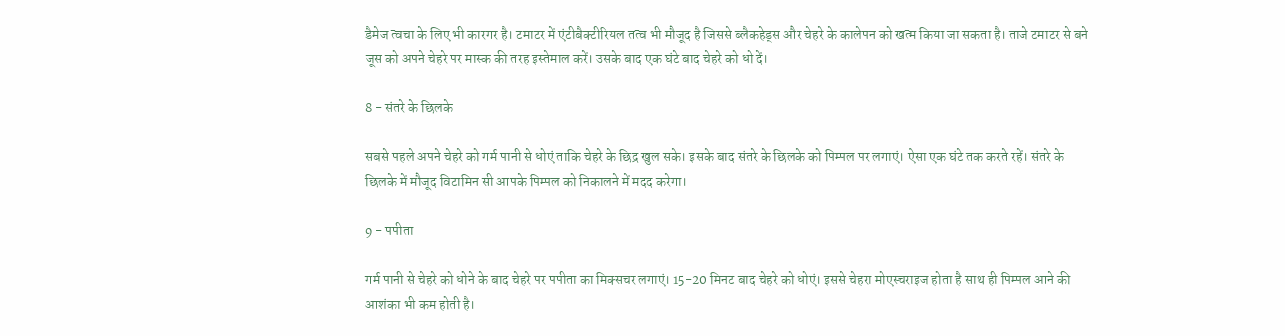डैमेज त्वचा के लिए भी कारगर है। टमाटर में एंटीबैक्टीरियल तत्व भी मौजूद है जिससे ब्लैकहेड्स और चेहरे के कालेपन को खत्म किया जा सकता है। ताजे टमाटर से बने जूस को अपने चेहरे पर मास्क की तरह इस्तेमाल करें। उसके बाद एक घंटे बाद चेहरे को धो दें।

8 - संतरे के छिलके

सबसे पहले अपने चेहरे को गर्म पानी से धोएं ताकि चेहरे के छिद्र खुल सके। इसके बाद संतरे के छिलके को पिम्पल पर लगाएं। ऐसा एक घंटे तक करते रहें। संतरे के छिलके में मौजूद विटामिन सी आपके पिम्पल को निकालने में मदद करेगा।

9 - पपीता

गर्म पानी से चेहरे को धोने के बाद चेहरे पर पपीता का मिक्सचर लगाएं। 15-20 मिनट बाद चेहरे को धोएं। इससे चेहरा मोएस्चराइज होता है साथ ही पिम्पल आने की आशंका भी कम होती है।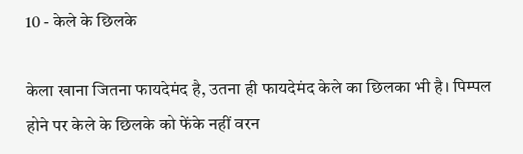10 - केले के छिलके

केला खाना जितना फायदेमंद है, उतना ही फायदेमंद केले का छिलका भी है। पिम्पल होने पर केले के छिलके को फेंके नहीं वरन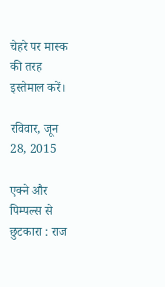चेहरे पर मास्क की तरह इस्तेमाल करें।

रविवार, जून 28, 2015

एक्ने और पिम्पल्स से छुटकारा : राज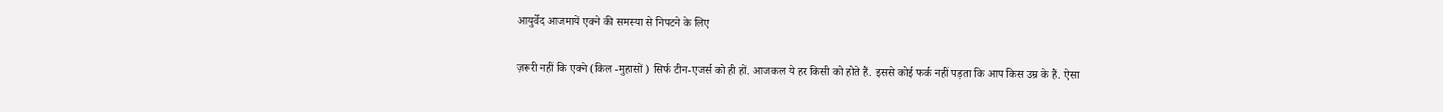आयुर्वेद आजमायें एक्‍ने की समस्‍या से निपटने के लिए

ज़रूरी नहीं कि एक्ने (किल -मुहासों ) सिर्फ टीन-एजर्स को ही हों. आजकल ये हर किसी को होते हैं. इससे कोई फर्क नहीं पड़ता कि आप किस उम्र के हैं. ऐसा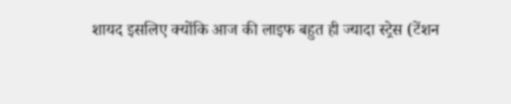शायद इसलिए क्योंकि आज की लाइफ बहुत ही ज्यादा स्ट्रेस (टेंशन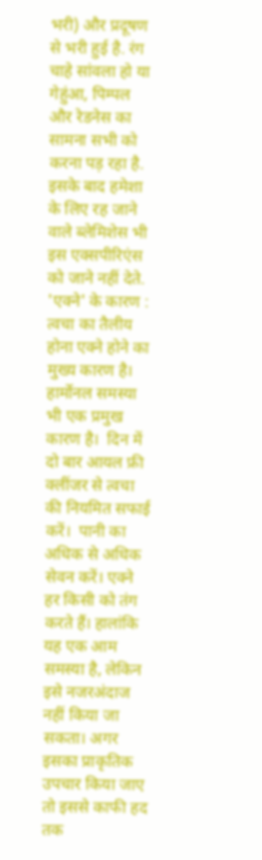भरी) और प्रदूषण से भरी हुई है. रंग चाहे सांवला हो या गेहुंआ, पिम्पल और रेडनेस का सामना सभी को करना पड़ रहा है. इसके बाद हमेशा के लिए रह जाने वाले ब्लेमिशेस भी इस एक्सपीरिएंस को जाने नहीं देते.  'एक्ने' के कारण : त्वचा का तैलीय होना एक्ने होने का मुख्य कारण है।  हार्मोनल समस्या भी एक प्रमुख कारण है।  दिन में दो बार आयल फ्री क्लींजर से त्वचा की नियमित सफाई करें।  पानी का अधिक से अधिक सेवन करें। एक्ने हर किसी को तंग करते हैं। हालांकि यह एक आम समस्या है, लेकिन इसे नजरअंदाज नहीं किया जा सकता। अगर इसका प्राकृतिक उपचार किया जाए तो इससे काफी हद तक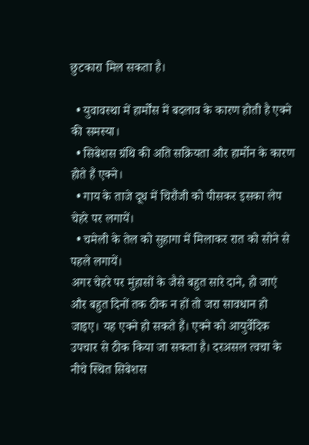छुटकारा मिल सकता है।

  • युवावस्था में हार्मोंस में बदलाव के कारण होती है एक्‍ने की समस्‍या।
  • सिबेशस ग्रंथि की अति सक्रियता और हार्मोन के कारण होते हैं एक्‍ने।
  • गाय के ताजे दूध में चिरौंजी को पीसकर इसका लेप चेहरे पर लगायें।
  • चमेली के तेल को सुहागा में मिलाकर रात को सोने से पहले लगायें।
अगर चेहरे पर मुंहासों के जैसे बहुत सारे दाने, हो जाएं और बहुत दिनों तक ठीक न हों तो जरा सावधान हो जाइए। यह एक्ने हो सकते हैं। एक्ने को आयुर्वेदिक उपचार से ठीक किया जा सकता है। दरअसल त्वचा के नीचे स्थित सिबेशस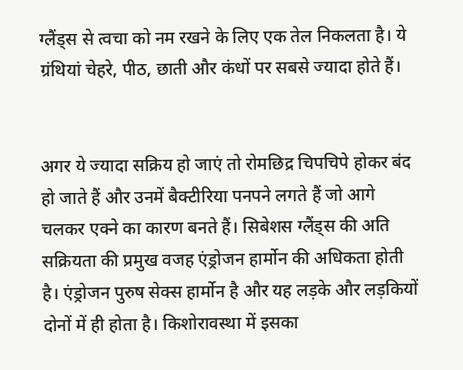ग्लैंड्स से त्वचा को नम रखने के लिए एक तेल निकलता है। ये ग्रंथियां चेहरे, पीठ, छाती और कंधों पर सबसे ज्यादा होते हैं।


अगर ये ज्यादा सक्रिय हो जाएं तो रोमछिद्र चिपचिपे होकर बंद हो जाते हैं और उनमें बैक्टीरिया पनपने लगते हैं जो आगे चलकर एक्ने का कारण बनते हैं। सिबेशस ग्लैंड्स की अति सक्रियता की प्रमुख वजह एंड्रोजन हार्मोन की अधिकता होती है। एंड्रोजन पुरुष सेक्स हार्मोन है और यह लड़के और लड़कियों दोनों में ही होता है। किशोरावस्था में इसका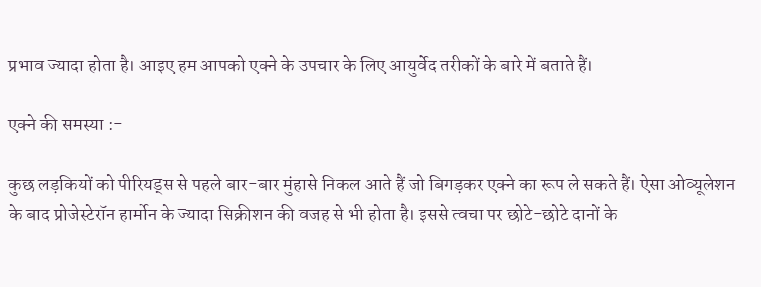प्रभाव ज्यादा होता है। आइए हम आपको एक्‍ने के उपचार के लिए आयुर्वेद तरीकों के बारे में बताते हैं।

एक्ने की समस्या :-

कुछ लड़कियों को पीरियड्स से पहले बार-बार मुंहासे निकल आते हैं जो बिगड़कर एक्ने का रूप ले सकते हैं। ऐसा ओव्यूलेशन के बाद प्रोजेस्टेरॉन हार्मोन के ज्यादा सिक्रीशन की वजह से भी होता है। इससे त्वचा पर छोटे-छोटे दानों के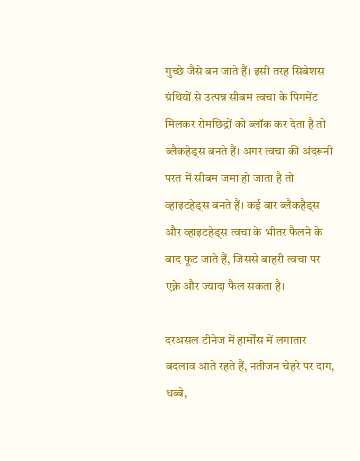गुच्छे जैसे बन जाते हैं। इसी तरह सिबेशस ग्रंथियों से उत्पन्न सीबम त्वचा के पिगमेंट मिलकर रोमछिद्रों को ब्लॉक कर देता है तो ब्लैकहेड्स बनते हैं। अगर त्वचा की अंदरूनी परत में सीबम जमा हो जाता है तो व्हाइटहेड्स बनते हैं। कई बार ब्लैकहैड्स और व्हाइटहेड्स त्वचा के भीतर फैलने के बाद फूट जाते हैं, जिससे बाहरी त्वचा पर एक्ने और ज्यादा फैल सकता है।

दरअसल टीनेज में हार्मोंस में लगातार बदलाव आते रहते हैं, नतीजन चेहरे पर दाग, धब्बे,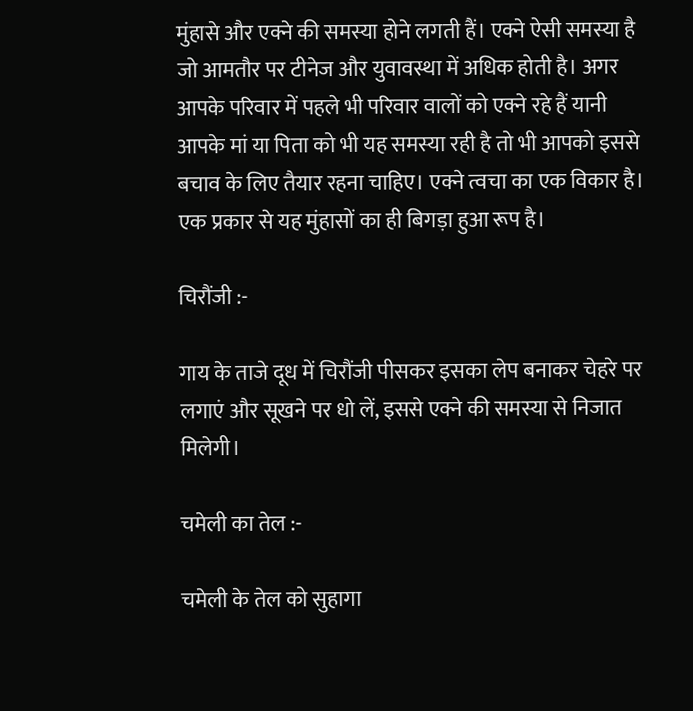मुंहासे और एक्ने की समस्या होने लगती हैं। एक्ने ऐसी समस्या है जो आमतौर पर टीनेज और युवावस्था में अधिक होती है। अगर आपके परिवार में पहले भी परिवार वालों को एक्ने रहे हैं यानी आपके मां या पिता को भी यह समस्या रही है तो भी आपको इससे बचाव के लिए तैयार रहना चाहिए। एक्ने त्वचा का एक विकार है। एक प्रकार से यह मुंहासों का ही बिगड़ा हुआ रूप है।

चिरौंजी :-

गाय के ताजे दूध में चिरौंजी पीसकर इसका लेप बनाकर चेहरे पर लगाएं और सूखने पर धो लें, इससे एक्ने की समस्या से निजात मिलेगी।

चमेली का तेल :-

चमेली के तेल को सुहागा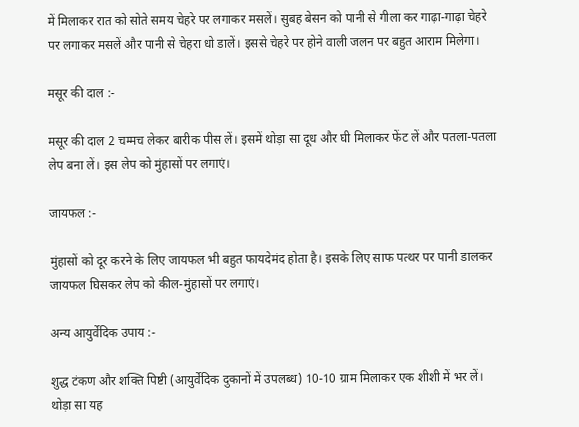में मिलाकर रात को सोते समय चेहरे पर लगाकर मसलें। सुबह बेसन को पानी से गीला कर गाढ़ा-गाढ़ा चेहरे पर लगाकर मसलें और पानी से चेहरा धो डालें। इससे चेहरे पर होने वाली जलन पर बहुत आराम मिलेगा।

मसूर की दाल :-

मसूर की दाल 2 चम्मच लेकर बारीक पीस लें। इसमें थोड़ा सा दूध और घी मिलाकर फेंट लें और पतला-पतला लेप बना लें। इस लेप को मुंहासों पर लगाएं।

जायफल :-

मुंहासों को दूर करने के लिए जायफल भी बहुत फायदेमंद होता है। इसके लिए साफ पत्थर पर पानी डालकर जायफल घिसकर लेप को कील-मुंहासों पर लगाएं।

अन्‍य आयुर्वेदिक उपाय :-

शुद्ध टंकण और शक्ति पिष्टी (आयुर्वेदिक दुकानों में उपलब्ध) 10-10 ग्राम मिलाकर एक शीशी में भर लें। थोड़ा सा यह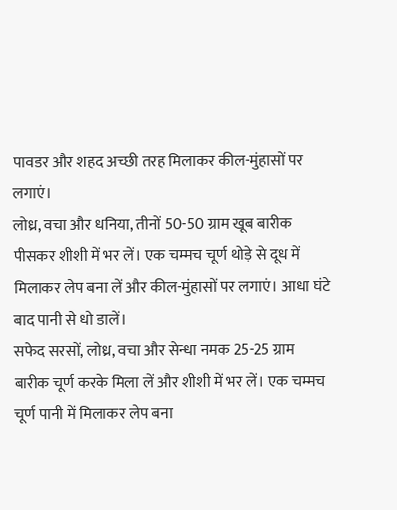पावडर और शहद अच्छी तरह मिलाकर कील-मुंहासों पर लगाएं।
लोध्र, वचा और धनिया, तीनों 50-50 ग्राम खूब बारीक पीसकर शीशी में भर लें। एक चम्मच चूर्ण थोड़े से दूध में मिलाकर लेप बना लें और कील-मुंहासों पर लगाएं। आधा घंटे बाद पानी से धो डालें।
सफेद सरसों, लोध्र, वचा और सेन्धा नमक 25-25 ग्राम बारीक चूर्ण करके मिला लें और शीशी में भर लें। एक चम्मच चूर्ण पानी में मिलाकर लेप बना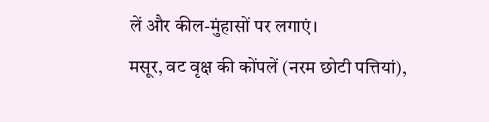लें और कील-मुंहासों पर लगाएं।
मसूर, वट वृक्ष की कोंपलें (नरम छोटी पत्तियां),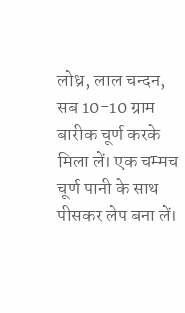लोध्र, लाल चन्दन, सब 10-10 ग्राम बारीक चूर्ण करके मिला लें। एक चम्मच चूर्ण पानी के साथ पीसकर लेप बना लें।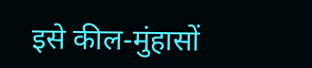इसे कील-मुंहासों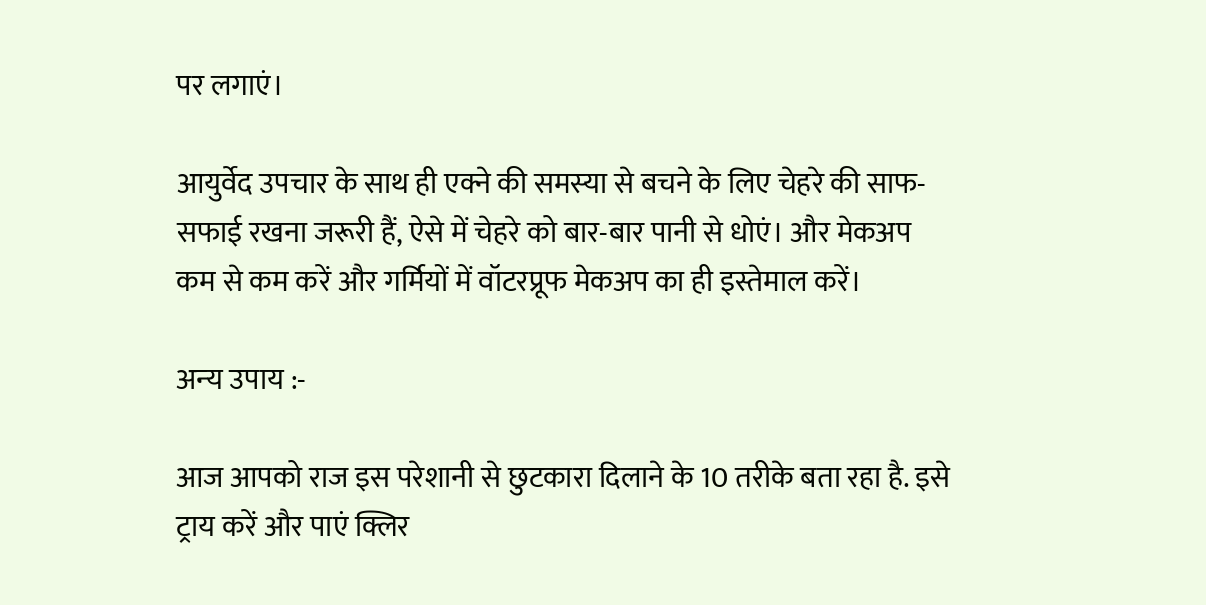पर लगाएं।

आयुर्वेद उपचार के साथ ही एक्ने की समस्‍या से बचने के लिए चेहरे की साफ-सफाई रखना जरूरी हैं, ऐसे में चेहरे को बार-बार पानी से धोएं। और मेकअप कम से कम करें और गर्मियों में वॉटरप्रूफ मेकअप का ही इस्तेमाल करें।

अन्‍य उपाय :-

आज आपको राज इस परेशानी से छुटकारा दिलाने के 10 तरीके बता रहा है. इसे ट्राय करें और पाएं क्लिर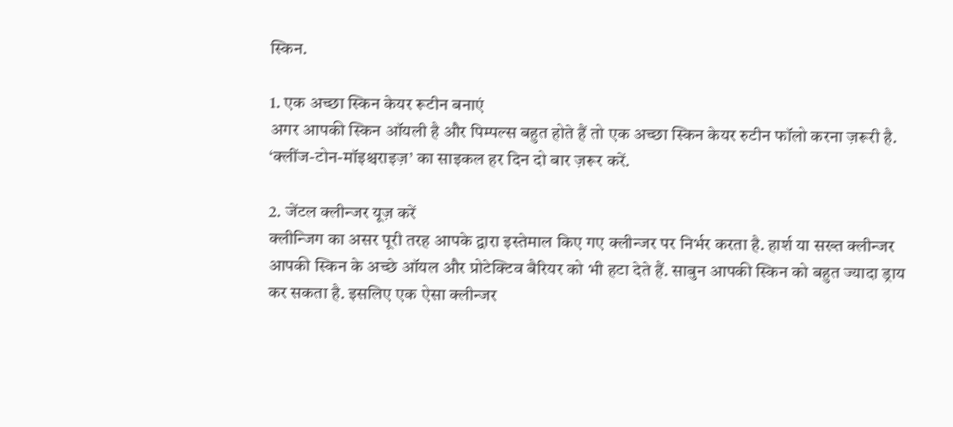स्किन.

1. एक अच्छा स्किन केयर रूटीन बनाएं
अगर आपकी स्किन ऑयली है और पिम्पल्स बहुत होते हैं तो एक अच्छा स्किन केयर रुटीन फॉलो करना ज़रूरी है. ‘क्लींज-टोन-मॉइश्चराइज़’ का साइकल हर दिन दो बार ज़रूर करें.

2. जेंटल क्लीन्जर यूज़ करें
क्लीन्जिग का असर पूरी तरह आपके द्वारा इस्तेमाल किए गए क्लीन्जर पर निर्भर करता है. हार्श या सख्त क्लीन्जर आपकी स्किन के अच्छे ऑयल और प्रोटेक्टिव बैरियर को भी हटा देते हैं. साबुन आपकी स्किन को बहुत ज्यादा ड्राय कर सकता है. इसलिए एक ऐसा क्लीन्जर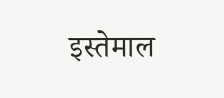इस्तेमाल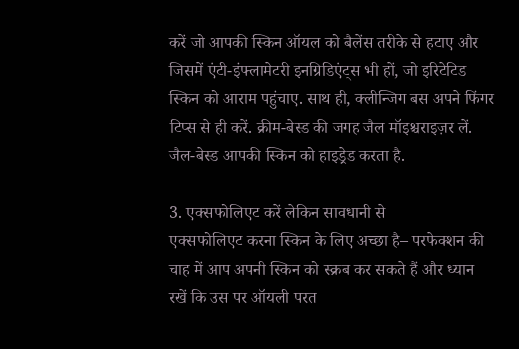करें जो आपकी स्किन ऑयल को बैलेंस तरीके से हटाए और जिसमें एंटी-इंफ्लामेटरी इनग्रिडिएंट्स भी हों, जो इरिटेटिड स्किन को आराम पहुंचाए. साथ ही, क्लीन्जिग बस अपने फिंगर टिप्स से ही करें. क्रीम-बेस्ड की जगह जैल मॉइश्चराइज़र लें. जैल-बेस्ड आपकी स्किन को हाइड्रेड करता है.

3. एक्सफोलिएट करें लेकिन सावधानी से
एक्सफोलिएट करना स्किन के लिए अच्छा है– परफेक्शन की चाह में आप अपनी स्किन को स्क्रब कर सकते हैं और ध्यान रखें कि उस पर ऑयली परत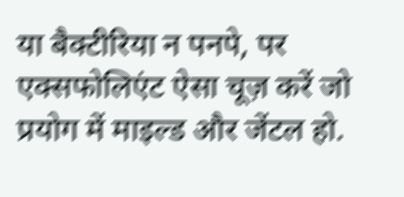या बैक्टीरिया न पनपे, पर एक्सफोलिएंट ऐसा चूज़ करें जो प्रयोग में माइल्ड और जेंटल हो.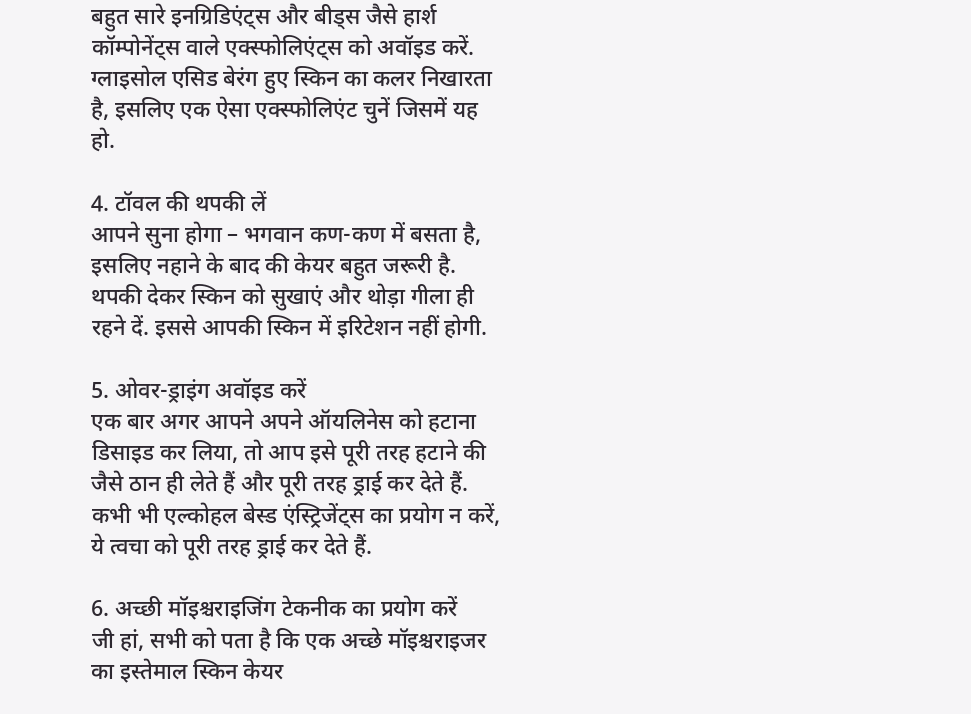बहुत सारे इनग्रिडिएंट्स और बीड्स जैसे हार्श कॉम्पोनेंट्स वाले एक्स्फोलिएंट्स को अवॉइड करें. ग्लाइसोल एसिड बेरंग हुए स्किन का कलर निखारता है, इसलिए एक ऐसा एक्स्फोलिएंट चुनें जिसमें यह हो.

4. टॉवल की थपकी लें
आपने सुना होगा – भगवान कण-कण में बसता है, इसलिए नहाने के बाद की केयर बहुत जरूरी है. थपकी देकर स्किन को सुखाएं और थोड़ा गीला ही रहने दें. इससे आपकी स्किन में इरिटेशन नहीं होगी.

5. ओवर-ड्राइंग अवॉइड करें
एक बार अगर आपने अपने ऑयलिनेस को हटाना डिसाइड कर लिया, तो आप इसे पूरी तरह हटाने की जैसे ठान ही लेते हैं और पूरी तरह ड्राई कर देते हैं. कभी भी एल्कोहल बेस्ड एंस्ट्रिजेंट्स का प्रयोग न करें, ये त्वचा को पूरी तरह ड्राई कर देते हैं.

6. अच्छी मॉइश्चराइजिंग टेकनीक का प्रयोग करें
जी हां, सभी को पता है कि एक अच्छे मॉइश्चराइजर का इस्तेमाल स्किन केयर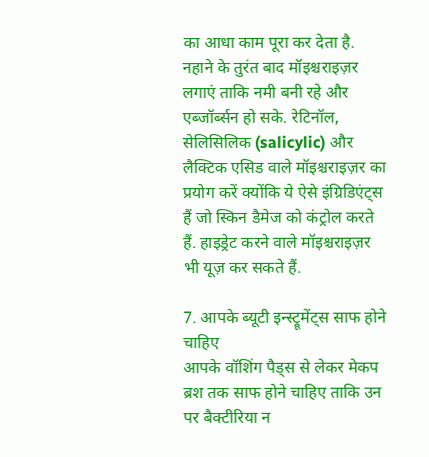का आधा काम पूरा कर देता है. नहाने के तुरंत बाद मॉइश्चराइज़र लगाएं ताकि नमी बनी रहे और एब्जॉर्ब्सन हो सके. रेटिनॉल, सेलिसिलिक (salicylic) और लैक्टिक एसिड वाले मॉइश्चराइज़र का प्रयोग करें क्योंकि ये ऐसे इंग्रिडिएंट्स हैं जो स्किन डैमेज को कंट्रोल करते हैं. हाइड्रेट करने वाले मॉइश्चराइज़र भी यूज़ कर सकते हैं.

7. आपके ब्यूटी इन्स्ट्रूमेंट्स साफ होने चाहिए
आपके वॉशिंग पैड्स से लेकर मेकप ब्रश तक साफ होने चाहिए ताकि उन पर बैक्टीरिया न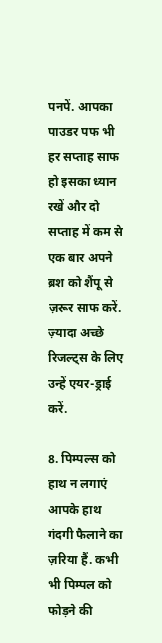पनपें. आपका पाउडर पफ भी हर सप्ताह साफ हो इसका ध्यान रखें और दो सप्ताह में कम से एक बार अपने ब्रश को शैंपू से ज़रूर साफ करें. ज़्यादा अच्छे रिजल्ट्स के लिए उन्हें एयर-ड्राई करें.

8. पिम्पल्स को हाथ न लगाएं
आपके हाथ गंदगी फैलाने का ज़रिया हैं. कभी भी पिम्पल को फोड़ने की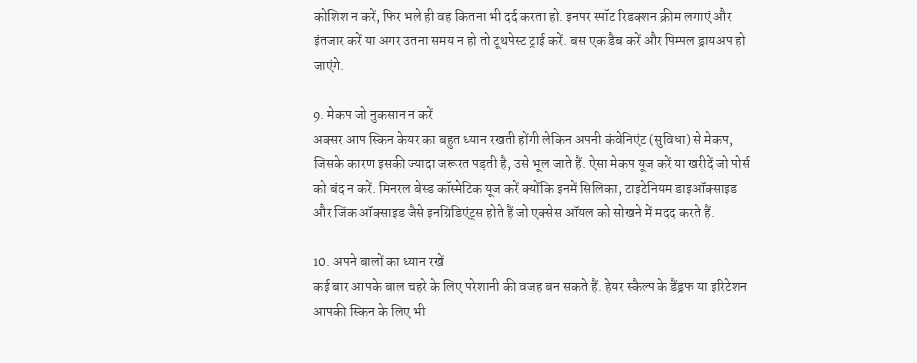कोशिश न करें, फिर भले ही वह कितना भी दर्द करता हो. इनपर स्पॉट रिडक्शन क्रीम लगाएं और इंतजार करें या अगर उतना समय न हो तो टूथपेस्ट ट्राई करें. बस एक डैब करें और पिम्पल ड्रायअप हो जाएंगे.

9. मेकप जो नुकसान न करें
अक्सर आप स्किन केयर का बहुत ध्यान रखती होंगी लेकिन अपनी कंवेनिएंट (सुविधा) से मेकप, जिसके कारण इसकी ज्यादा जरूरत पड़ती है, उसे भूल जाते हैं. ऐसा मेकप यूज करें या खरीदें जो पोर्स को बंद न करें. मिनरल बेस्ड कॉस्मेटिक यूज करें क्योंकि इनमें सिलिका, टाइटेनियम डाइऑक्साइड और जिंक ऑक्साइड जैसे इनग्रिडिएंट्स होते हैं जो एक्सेस ऑयल को सोखने में मदद करते हैं.

10. अपने बालों का ध्यान रखें
कई बार आपके बाल चहरे के लिए परेशानी की वजह बन सकते हैं. हेयर स्कैल्प के डैंड्रफ या इरिटेशन आपकी स्किन के लिए भी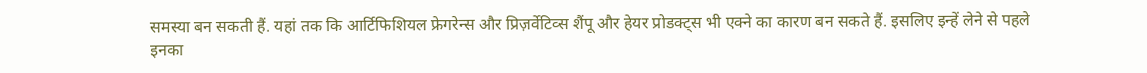समस्या बन सकती हैं. यहां तक कि आर्टिफिशियल फ्रेगरेन्स और प्रिज़र्वेटिव्स शैंपू और हेयर प्रोडक्ट्स भी एक्ने का कारण बन सकते हैं. इसलिए इन्हें लेने से पहले इनका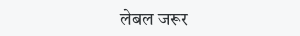लेबल जरूर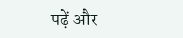पढ़ें और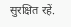सुरक्षित रहें.